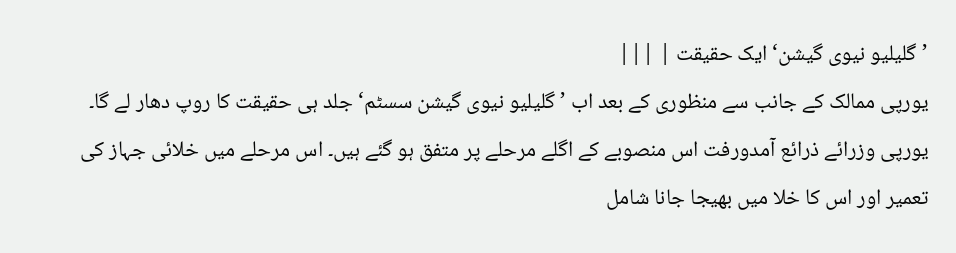’گلیلیو نیوی گیشن‘ ایک حقیقت | |||
یورپی ممالک کے جانب سے منظوری کے بعد اب ’ گلیلیو نیوی گیشن سسٹم‘ جلد ہی حقیقت کا روپ دھار لے گا۔ یورپی وزرائے ذرائع آمدورفت اس منصوبے کے اگلے مرحلے پر متفق ہو گئے ہیں۔ اس مرحلے میں خلائی جہاز کی تعمیر اور اس کا خلا میں بھیجا جانا شامل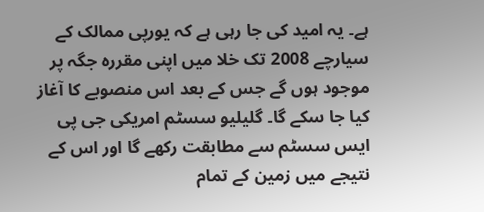ہے۔ یہ امید کی جا رہی ہے کہ یورپی ممالک کے سیارچے 2008 تک خلا میں اپنی مقررہ جگہ پر موجود ہوں گے جس کے بعد اس منصوبے کا آغاز کیا جا سکے گا۔ گلیلیو سسٹم امریکی جی پی ایس سسٹم سے مطابقت رکھے گا اور اس کے نتیجے میں زمین کے تمام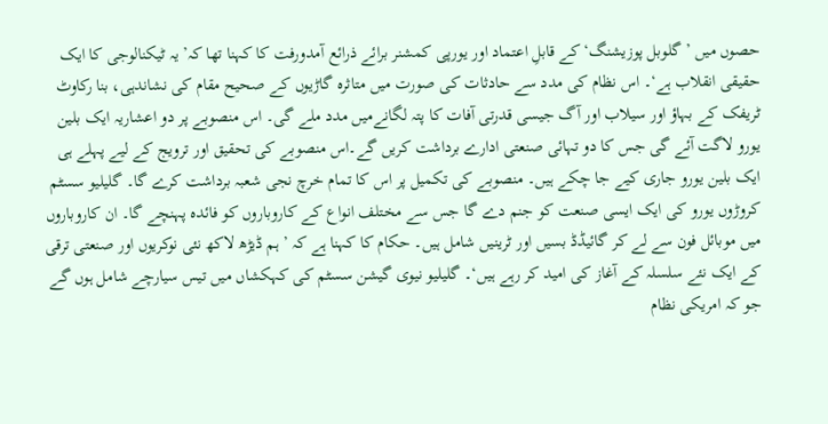حصوں میں ’ گلوبل پوزیشنگ‘ کے قابلِ اعتماد اور یورپی کمشنر برائے ذرائع آمدورفت کا کہنا تھا کہ’ یہ ٹیکنالوجی کا ایک حقیقی انقلاب ہے‘۔ اس نظام کی مدد سے حادثات کی صورت میں متاثرہ گاڑیوں کے صحیح مقام کی نشاندہی، بنا رکاوٹ ٹریفک کے بہاؤ اور سیلاب اور آگ جیسی قدرتی آفات کا پتہ لگانےمیں مدد ملے گی۔ اس منصوبے پر دو اعشاریہ ایک بلین یورو لاگت آئے گی جس کا دو تہائی صنعتی ادارے برداشت کریں گے۔اس منصوبے کی تحقیق اور ترویج کے لیے پہلے ہی ایک بلین یورو جاری کیے جا چکے ہیں۔ منصوبے کی تکمیل پر اس کا تمام خرچ نجی شعبہ برداشت کرے گا۔ گلیلیو سسٹم کروڑوں یورو کی ایک ایسی صنعت کو جنم دے گا جس سے مختلف انواع کے کاروباروں کو فائدہ پہنچے گا۔ ان کاروباروں میں موبائل فون سے لے کر گائیڈڈ بسیں اور ٹرینیں شامل ہیں۔ حکام کا کہنا ہے کہ ’ ہم ڈیڑھ لاکھ نئی نوکریوں اور صنعتی ترقی کے ایک نئے سلسلہ کے آغاز کی امید کر رہے ہیں‘۔ گلیلیو نیوی گیشن سسٹم کی کہکشاں میں تیس سیارچے شامل ہوں گے جو کہ امریکی نظام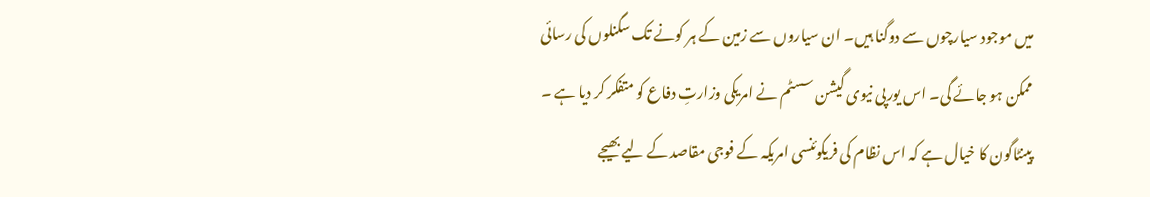میں موجود سیارچوں سے دوگنا ہیں۔ ان سیاروں سے زمین کے ہر کونے تک سگنلوں کی رسائی ممکن ہو جائے گی۔ اس یورپی نیوی گیشن سسٹم نے امریکی وزارتِ دفاع کو متفکر کر دیا ہے ۔ پینٹاگون کا خیال ہے کہ اس نظام کی فریکوئنسی امریکہ کے فوجی مقاصد کے لیے بھیجے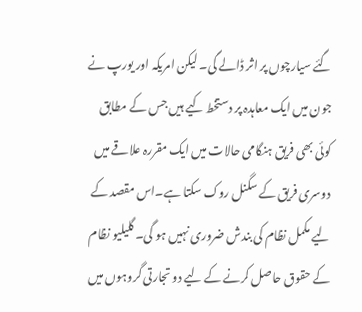گئے سیارچوں پر اثر ڈالے گی۔ لیکن امریکہ اور یورپ نے جون میں ایک معاہدہ پر دستخط کیے ہیں جس کے مطابق کوئی بھی فریق ہنگامی حالات میں ایک مقررہ علاقے میں دوسری فریق کے سگنل روک سکتا ہے۔اس مقصد کے لیے مکمل نظام کی بندش ضروری نہیں ہو گی۔ گلیلیو نظام کے حقوق حاصل کرنے کے لیے دو تجارتی گروہوں میں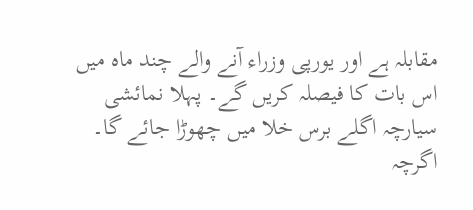مقابلہ ہے اور یورپی وزراء آنے والے چند ماہ میں اس بات کا فیصلہ کریں گے۔ پہلا نمائشی سیارچہ اگلے برس خلا میں چھوڑا جائے گا۔ اگرچہ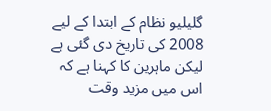گلیلیو نظام کے ابتدا کے لیے 2008 کی تاریخ دی گئی ہے لیکن ماہرین کا کہنا ہے کہ اس میں مزید وقت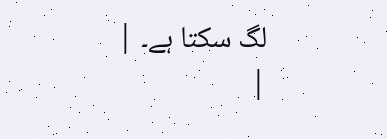لگ سکتا ہے۔ |
|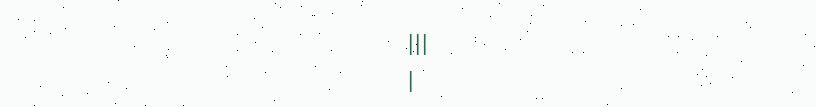|||
|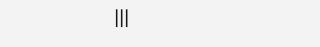|||